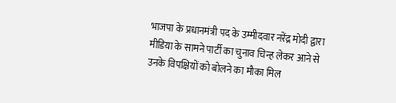भाजपा के प्रधानमंत्री पद के उम्मीदवार नरेंद्र मोदी द्वारा मीडिया के सामने पार्टी का चुनाव चिन्ह लेकर आने से उनके विपक्षियों को बोलने का मौका मिल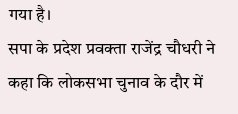गया है।
सपा के प्रदेश प्रवक्ता राजेंद्र चौधरी ने कहा कि लोकसभा चुनाव के दौर में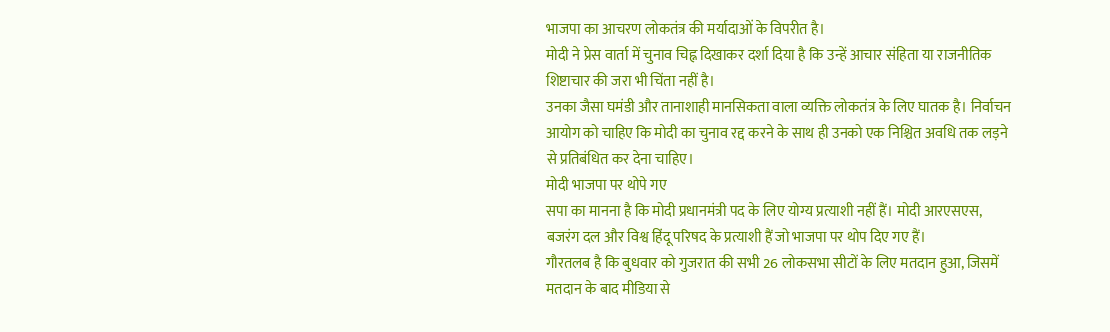भाजपा का आचरण लोकतंत्र की मर्यादाओं के विपरीत है।
मोदी ने प्रेस वार्ता में चुनाव चिह्न दिखाकर दर्शा दिया है कि उन्हें आचार संहिता या राजनीतिक शिष्टाचार की जरा भी चिंता नहीं है।
उनका जैसा घमंडी और तानाशाही मानसिकता वाला व्यक्ति लोकतंत्र के लिए घातक है। निर्वाचन आयोग को चाहिए कि मोदी का चुनाव रद्द करने के साथ ही उनको एक निश्चित अवधि तक लड़ने से प्रतिबंधित कर देना चाहिए।
मोदी भाजपा पर थोपे गए
सपा का मानना है कि मोदी प्रधानमंत्री पद के लिए योग्य प्रत्याशी नहीं हैं। मोदी आरएसएस, बजरंग दल और विश्व हिंदू परिषद के प्रत्याशी हैं जो भाजपा पर थोप दिए गए हैं।
गौरतलब है कि बुधवार को गुजरात की सभी 26 लोकसभा सीटों के लिए मतदान हुआ, जिसमें मतदान के बाद मीडिया से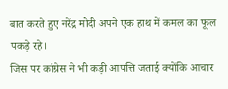बात करते हुए नरेंद्र मोदी अपने एक हाथ में कमल का फूल पकड़े रहे।
जिस पर कांग्रेस ने भी कड़ी आपत्ति जताई क्योंकि आचार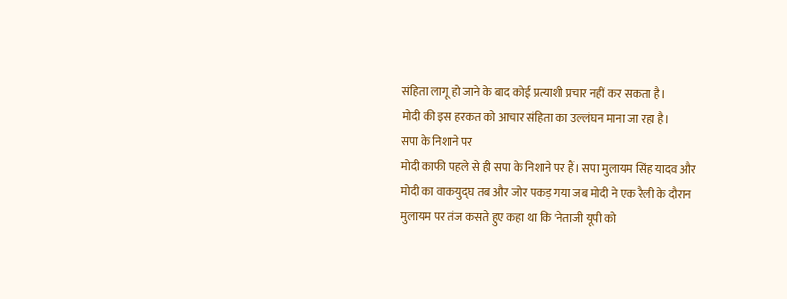संहिता लागू हो जाने के बाद कोई प्रत्याशी प्रचार नहीं कर सकता है।
मोदी की इस हरकत को आचार संहिता का उल्लंघन माना जा रहा है।
सपा के निशाने पर
मोदी काफी पहले से ही सपा के निशाने पर हैं। सपा मुलायम सिंह यादव और मोदी का वाकयुद्घ तब और जोर पकड़ गया जब मोदी ने एक रैली के दौरान मुलायम पर तंज कसते हुए कहा था कि 'नेताजी यूपी को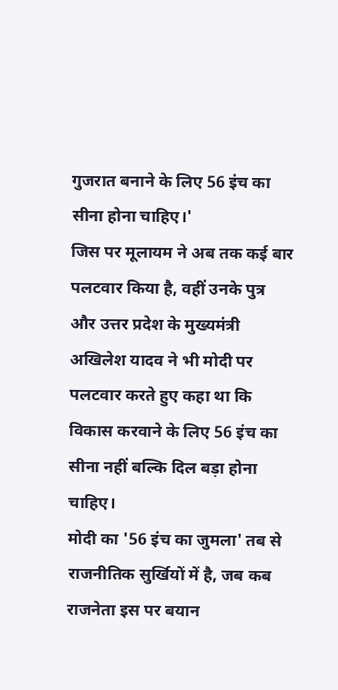गुजरात बनाने के लिए 56 इंच का सीना होना चाहिए।'
जिस पर मूलायम ने अब तक कई बार पलटवार किया है, वहीं उनके पुत्र और उत्तर प्रदेश के मुख्यमंत्री अखिलेश यादव ने भी मोदी पर पलटवार करते हुए कहा था कि विकास करवाने के लिए 56 इंच का सीना नहीं बल्कि दिल बड़ा होना चाहिए।
मोदी का '56 इंच का जुमला' तब से राजनीतिक सुर्खियों में है, जब कब राजनेता इस पर बयान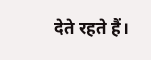देते रहते हैं।